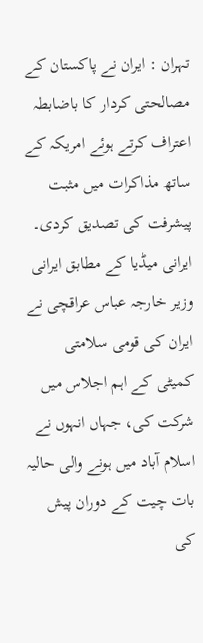تہران : ایران نے پاکستان کے مصالحتی کردار کا باضابطہ اعتراف کرتے ہوئے امریکہ کے ساتھ مذاکرات میں مثبت پیشرفت کی تصدیق کردی۔ ایرانی میڈیا کے مطابق ایرانی وزیر خارجہ عباس عراقچی نے ایران کی قومی سلامتی کمیٹی کے اہم اجلاس میں شرکت کی، جہاں انہوں نے اسلام آباد میں ہونے والی حالیہ بات چیت کے دوران پیش کی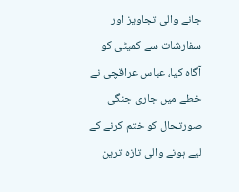جانے والی تجاویز اور سفارشات سے کمیٹی کو آگاہ کیا، عباس عراقچی نے خطے میں جاری جنگی صورتحال کو ختم کرنے کے لیے ہونے والی تازہ ترین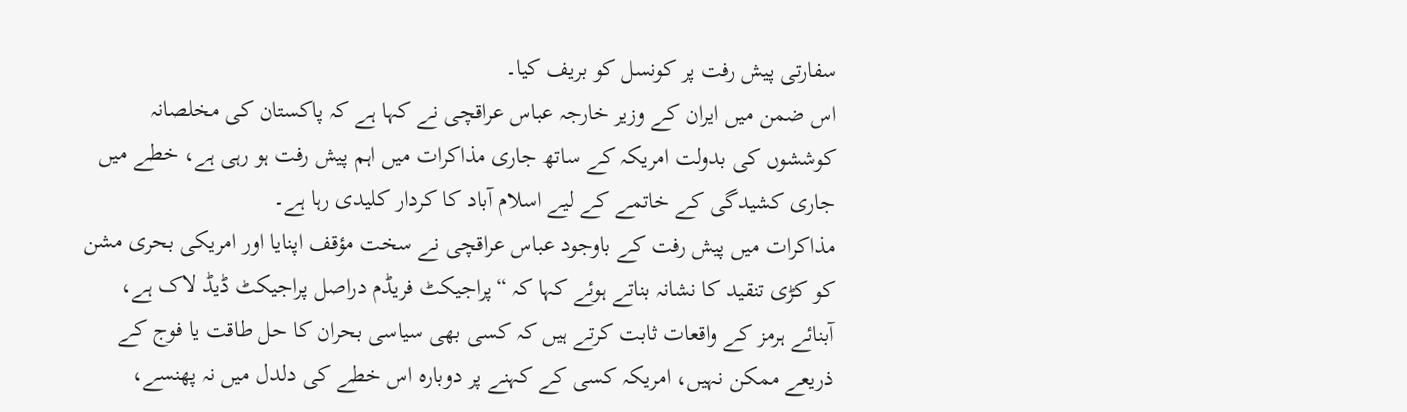سفارتی پیش رفت پر کونسل کو بریف کیا۔
اس ضمن میں ایران کے وزیر خارجہ عباس عراقچی نے کہا ہے کہ پاکستان کی مخلصانہ کوششوں کی بدولت امریکہ کے ساتھ جاری مذاکرات میں اہم پیش رفت ہو رہی ہے، خطے میں جاری کشیدگی کے خاتمے کے لیے اسلام آباد کا کردار کلیدی رہا ہے۔
مذاکرات میں پیش رفت کے باوجود عباس عراقچی نے سخت مؤقف اپنایا اور امریکی بحری مشن کو کڑی تنقید کا نشانہ بناتے ہوئے کہا کہ “پراجیکٹ فریڈم دراصل پراجیکٹ ڈیڈ لاک ہے، آبنائے ہرمز کے واقعات ثابت کرتے ہیں کہ کسی بھی سیاسی بحران کا حل طاقت یا فوج کے ذریعے ممکن نہیں، امریکہ کسی کے کہنے پر دوبارہ اس خطے کی دلدل میں نہ پھنسے،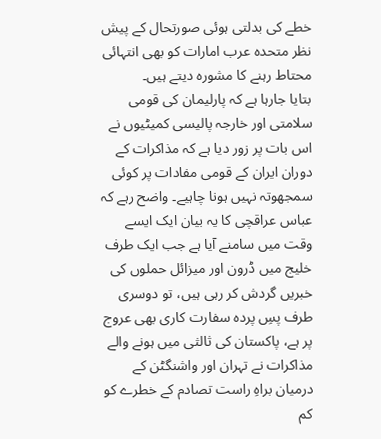خطے کی بدلتی ہوئی صورتحال کے پیش نظر متحدہ عرب امارات کو بھی انتہائی محتاط رہنے کا مشورہ دیتے ہیں۔
بتایا جارہا ہے کہ پارلیمان کی قومی سلامتی اور خارجہ پالیسی کمیٹیوں نے اس بات پر زور دیا ہے کہ مذاکرات کے دوران ایران کے قومی مفادات پر کوئی سمجھوتہ نہیں ہونا چاہیے۔ واضح رہے کہ عباس عراقچی کا یہ بیان ایک ایسے وقت میں سامنے آیا ہے جب ایک طرف خلیج میں ڈرون اور میزائل حملوں کی خبریں گردش کر رہی ہیں، تو دوسری طرف پسِ پردہ سفارت کاری بھی عروج پر ہے، پاکستان کی ثالثی میں ہونے والے مذاکرات نے تہران اور واشنگٹن کے درمیان براہِ راست تصادم کے خطرے کو کم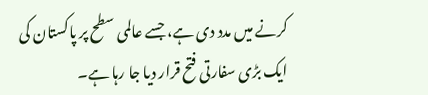کرنے میں مدد دی ہے، جسے عالمی سطح پر پاکستان کی ایک بڑی سفارتی فتح قرار دیا جا رہا ہے۔